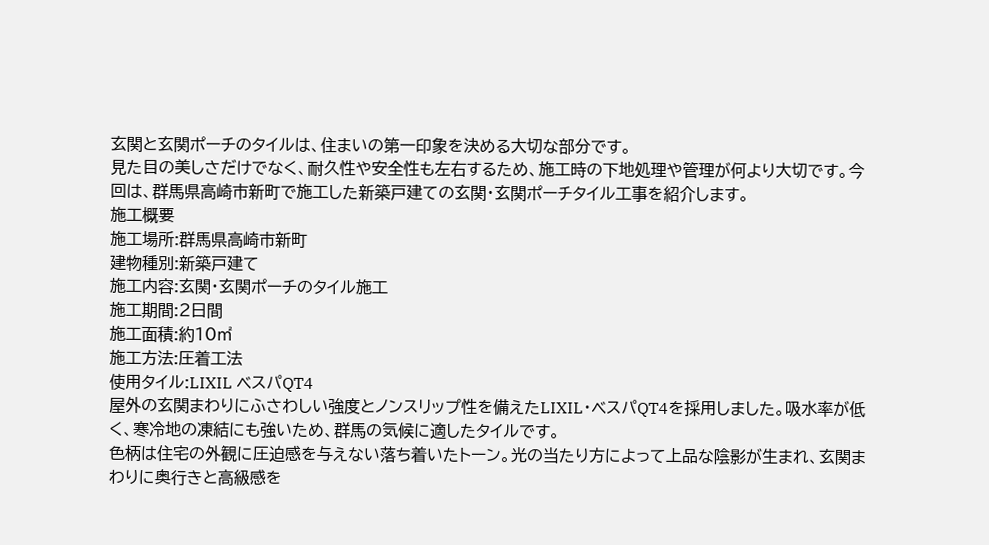玄関と玄関ポーチのタイルは、住まいの第一印象を決める大切な部分です。
見た目の美しさだけでなく、耐久性や安全性も左右するため、施工時の下地処理や管理が何より大切です。今回は、群馬県高崎市新町で施工した新築戸建ての玄関・玄関ポーチタイル工事を紹介します。
施工概要
施工場所:群馬県高崎市新町
建物種別:新築戸建て
施工内容:玄関・玄関ポーチのタイル施工
施工期間:2日間
施工面積:約10㎡
施工方法:圧着工法
使用タイル:LIXIL ベスパQT4
屋外の玄関まわりにふさわしい強度とノンスリップ性を備えたLIXIL・ベスパQT4を採用しました。吸水率が低く、寒冷地の凍結にも強いため、群馬の気候に適したタイルです。
色柄は住宅の外観に圧迫感を与えない落ち着いたトーン。光の当たり方によって上品な陰影が生まれ、玄関まわりに奥行きと高級感を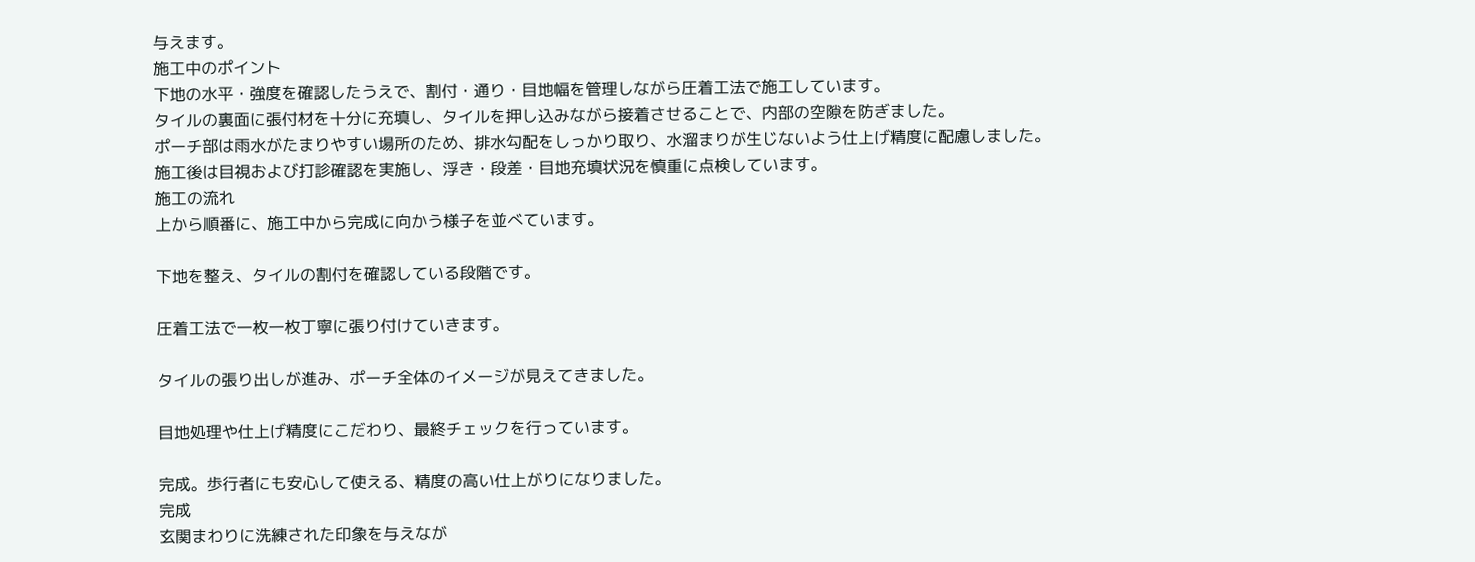与えます。
施工中のポイント
下地の水平・強度を確認したうえで、割付・通り・目地幅を管理しながら圧着工法で施工しています。
タイルの裏面に張付材を十分に充填し、タイルを押し込みながら接着させることで、内部の空隙を防ぎました。
ポーチ部は雨水がたまりやすい場所のため、排水勾配をしっかり取り、水溜まりが生じないよう仕上げ精度に配慮しました。
施工後は目視および打診確認を実施し、浮き・段差・目地充填状況を慎重に点検しています。
施工の流れ
上から順番に、施工中から完成に向かう様子を並べています。

下地を整え、タイルの割付を確認している段階です。

圧着工法で一枚一枚丁寧に張り付けていきます。

タイルの張り出しが進み、ポーチ全体のイメージが見えてきました。

目地処理や仕上げ精度にこだわり、最終チェックを行っています。

完成。歩行者にも安心して使える、精度の高い仕上がりになりました。
完成
玄関まわりに洗練された印象を与えなが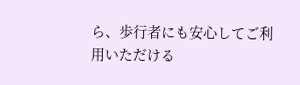ら、歩行者にも安心してご利用いただける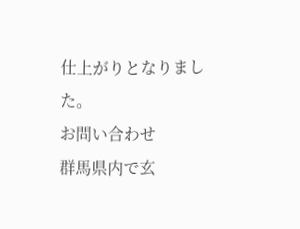仕上がりとなりました。
お問い合わせ
群馬県内で玄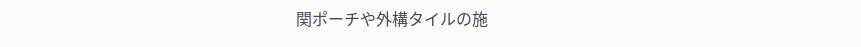関ポーチや外構タイルの施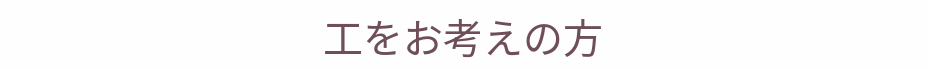工をお考えの方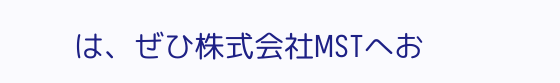は、ぜひ株式会社MSTへお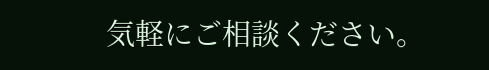気軽にご相談ください。